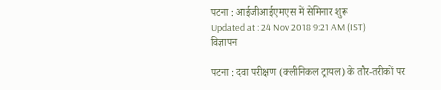पटना : आईजीआईएमएस में सेमिनार शुरू
Updated at : 24 Nov 2018 9:21 AM (IST)
विज्ञापन

पटना : दवा परीक्षण (क्लीनिकल ट्रायल) के तौर-तरीकों पर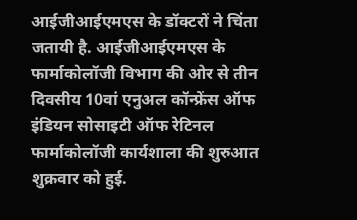आईजीआईएमएस के डॉक्टरों ने चिंता जतायी है. आईजीआईएमएस के फार्माकोलॉजी विभाग की ओर से तीन दिवसीय 10वां एनुअल कॉन्फ्रेंस ऑफ इंडियन सोसाइटी ऑफ रेटिनल फार्माकोलॉजी कार्यशाला की शुरुआत शुक्रवार को हुई.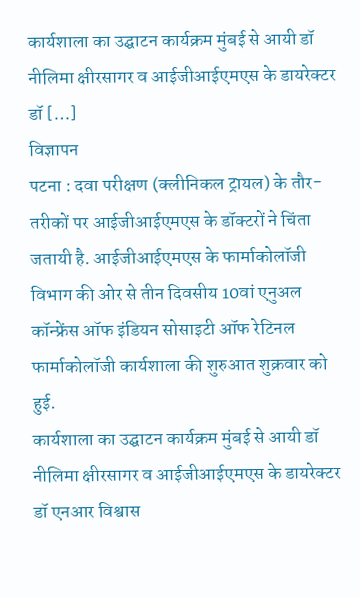कार्यशाला का उद्घाटन कार्यक्रम मुंबई से आयी डॉ नीलिमा क्षीरसागर व आईजीआईएमएस के डायरेक्टर डॉ […]
विज्ञापन
पटना : दवा परीक्षण (क्लीनिकल ट्रायल) के तौर-तरीकों पर आईजीआईएमएस के डॉक्टरों ने चिंता जतायी है. आईजीआईएमएस के फार्माकोलॉजी विभाग की ओर से तीन दिवसीय 10वां एनुअल कॉन्फ्रेंस ऑफ इंडियन सोसाइटी ऑफ रेटिनल फार्माकोलॉजी कार्यशाला की शुरुआत शुक्रवार को हुई.
कार्यशाला का उद्घाटन कार्यक्रम मुंबई से आयी डॉ नीलिमा क्षीरसागर व आईजीआईएमएस के डायरेक्टर डॉ एनआर विश्वास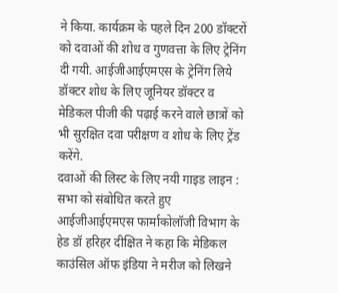ने किया. कार्यक्रम के पहले दिन 200 डॉक्टरों को दवाओं की शोध व गुणवत्ता के लिए ट्रेनिंग दी गयी. आईजीआईएमएस के ट्रेनिंग लिये डॉक्टर शोध के लिए जूनियर डॉक्टर व मेडिकल पीजी की पढ़ाई करने वाले छात्रों को भी सुरक्षित दवा परीक्षण व शोध के लिए ट्रेंड करेंगे.
दवाओं की लिस्ट के लिए नयी गाइड लाइन : सभा को संबोधित करते हुए आईजीआईएमएस फार्माकोलॉजी विभाग के हेड डॉ हरिहर दीक्षित ने कहा कि मेडिकल काउंसिल ऑफ इंडिया ने मरीज को लिखने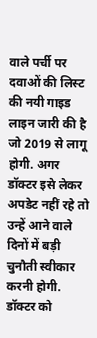वाले पर्ची पर दवाओं की लिस्ट की नयी गाइड लाइन जारी की है जो 2019 से लागू होगी. अगर डॉक्टर इसे लेकर अपडेट नहीं रहे तो उन्हें आने वाले दिनों में बड़ी चुनौती स्वीकार करनी होगी. डॉक्टर को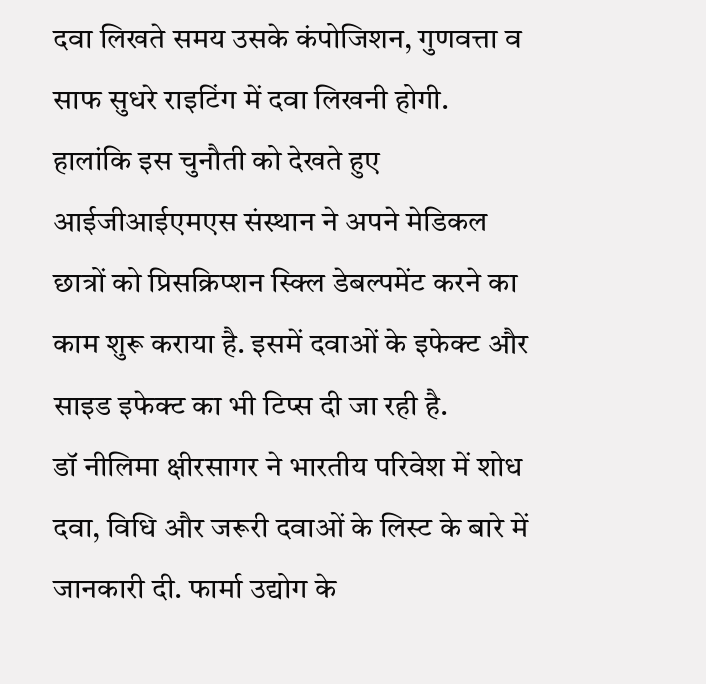दवा लिखते समय उसके कंपोजिशन, गुणवत्ता व साफ सुधरे राइटिंग में दवा लिखनी होगी.
हालांकि इस चुनौती को देखते हुए आईजीआईएमएस संस्थान ने अपने मेडिकल छात्रों को प्रिसक्रिप्शन स्क्लि डेबल्पमेंट करने का काम शुरू कराया है. इसमें दवाओं के इफेक्ट और साइड इफेक्ट का भी टिप्स दी जा रही है.
डॉ नीलिमा क्षीरसागर ने भारतीय परिवेश में शोध दवा, विधि और जरूरी दवाओं के लिस्ट के बारे में जानकारी दी. फार्मा उद्योग के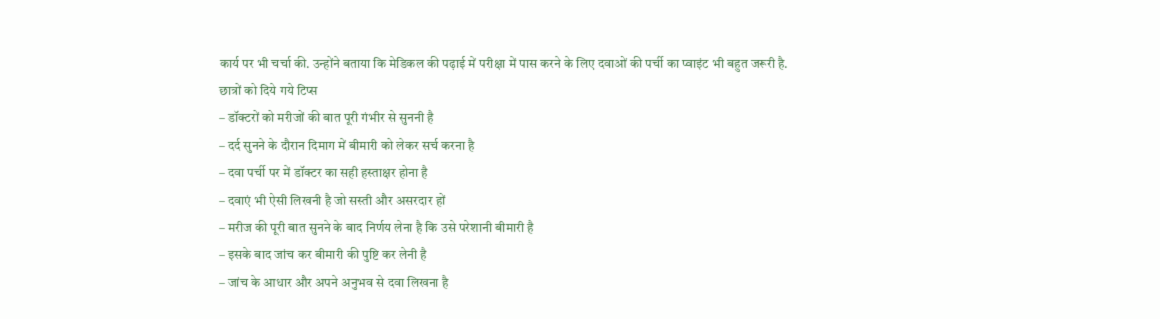कार्य पर भी चर्चा की. उन्होंने बताया कि मेडिकल की पढ़ाई में परीक्षा में पास करने के लिए दवाओं की पर्ची का प्वाइंट भी बहुत जरूरी है.
छात्रों को दिये गये टिप्स
– डॉक्टरों को मरीजों की बात पूरी गंभीर से सुननी है
– दर्द सुनने के दौरान दिमाग में बीमारी को लेकर सर्च करना है
– दवा पर्ची पर में डॉक्टर का सही हस्ताक्षर होना है
– दवाएं भी ऐसी लिखनी है जो सस्ती और असरदार हों
– मरीज की पूरी बात सुनने के बाद निर्णय लेना है कि उसे परेशानी बीमारी है
– इसके बाद जांच कर बीमारी की पुष्टि कर लेनी है
– जांच के आधार और अपने अनुभव से दवा लिखना है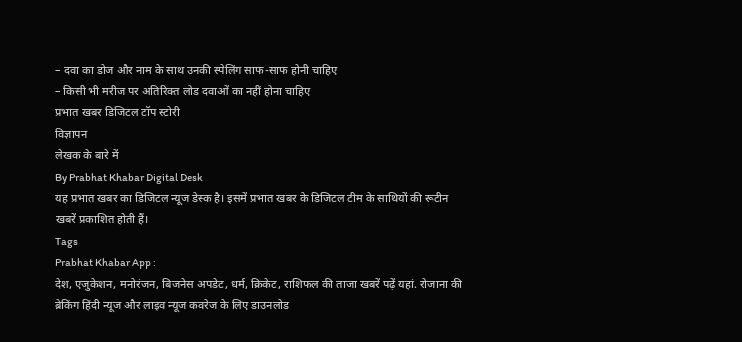– दवा का डोज और नाम के साथ उनकी स्पेलिंग साफ-साफ होनी चाहिए
– किसी भी मरीज पर अतिरिक्त लोड दवाओं का नहीं होना चाहिए
प्रभात खबर डिजिटल टॉप स्टोरी
विज्ञापन
लेखक के बारे में
By Prabhat Khabar Digital Desk
यह प्रभात खबर का डिजिटल न्यूज डेस्क है। इसमें प्रभात खबर के डिजिटल टीम के साथियों की रूटीन खबरें प्रकाशित होती हैं।
Tags
Prabhat Khabar App :
देश, एजुकेशन, मनोरंजन, बिजनेस अपडेट, धर्म, क्रिकेट, राशिफल की ताजा खबरें पढ़ें यहां. रोजाना की ब्रेकिंग हिंदी न्यूज और लाइव न्यूज कवरेज के लिए डाउनलोड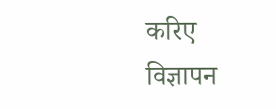करिए
विज्ञापन